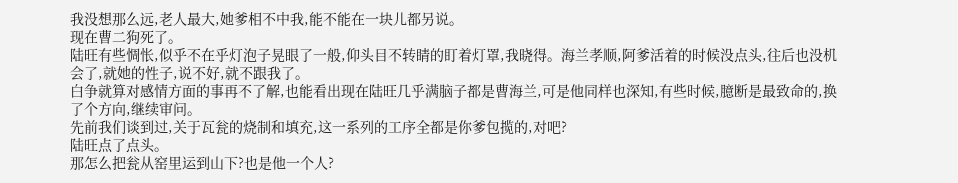我没想那么远,老人最大,她爹相不中我,能不能在一块儿都另说。
现在曹二狗死了。
陆旺有些惆怅,似乎不在乎灯泡子晃眼了一般,仰头目不转睛的盯着灯罩,我晓得。海兰孝顺,阿爹活着的时候没点头,往后也没机会了,就她的性子,说不好,就不跟我了。
白争就算对感情方面的事再不了解,也能看出现在陆旺几乎满脑子都是曹海兰,可是他同样也深知,有些时候,臆断是最致命的,换了个方向,继续审问。
先前我们谈到过,关于瓦瓮的烧制和填充,这一系列的工序全都是你爹包揽的,对吧?
陆旺点了点头。
那怎么把瓮从窑里运到山下?也是他一个人?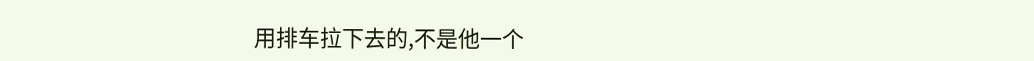用排车拉下去的,不是他一个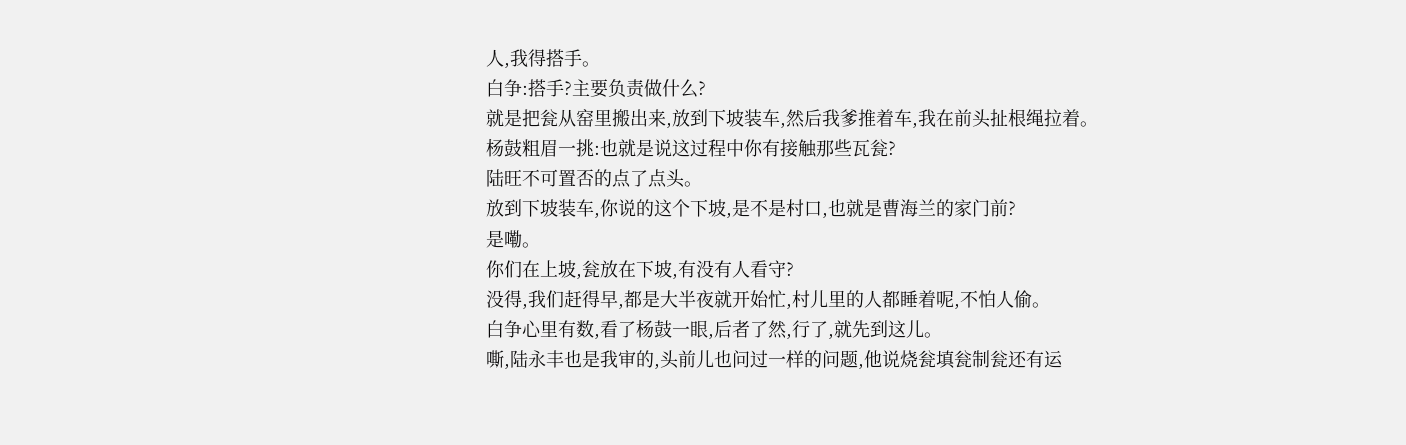人,我得搭手。
白争:搭手?主要负责做什么?
就是把瓮从窑里搬出来,放到下坡装车,然后我爹推着车,我在前头扯根绳拉着。
杨鼓粗眉一挑:也就是说这过程中你有接触那些瓦瓮?
陆旺不可置否的点了点头。
放到下坡装车,你说的这个下坡,是不是村口,也就是曹海兰的家门前?
是嘞。
你们在上坡,瓮放在下坡,有没有人看守?
没得,我们赶得早,都是大半夜就开始忙,村儿里的人都睡着呢,不怕人偷。
白争心里有数,看了杨鼓一眼,后者了然,行了,就先到这儿。
嘶,陆永丰也是我审的,头前儿也问过一样的问题,他说烧瓮填瓮制瓮还有运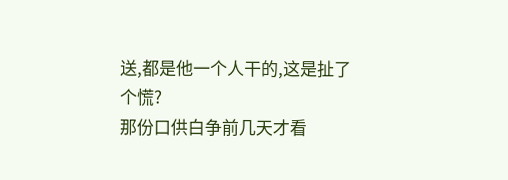送,都是他一个人干的,这是扯了个慌?
那份口供白争前几天才看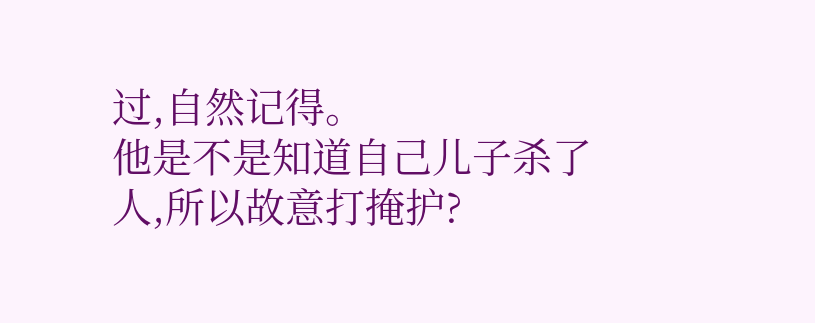过,自然记得。
他是不是知道自己儿子杀了人,所以故意打掩护?